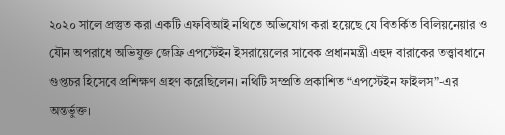২০২০ সালে প্রস্তুত করা একটি এফবিআই নথিতে অভিযোগ করা হয়েছে যে বিতর্কিত বিলিয়নেয়ার ও যৌন অপরাধে অভিযুক্ত জেফ্রি এপস্টেইন ইসরায়েলের সাবেক প্রধানমন্ত্রী এহুদ বারাকের তত্ত্বাবধানে গুপ্তচর হিসেবে প্রশিক্ষণ গ্রহণ করেছিলেন। নথিটি সম্প্রতি প্রকাশিত “এপস্টেইন ফাইলস”-এর অন্তর্ভুক্ত।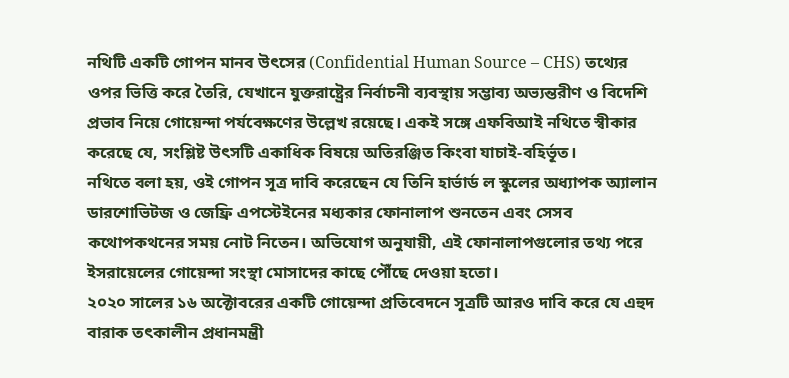নথিটি একটি গোপন মানব উৎসের (Confidential Human Source – CHS) তথ্যের ওপর ভিত্তি করে তৈরি, যেখানে যুক্তরাষ্ট্রের নির্বাচনী ব্যবস্থায় সম্ভাব্য অভ্যন্তরীণ ও বিদেশি প্রভাব নিয়ে গোয়েন্দা পর্যবেক্ষণের উল্লেখ রয়েছে। একই সঙ্গে এফবিআই নথিতে স্বীকার করেছে যে, সংশ্লিষ্ট উৎসটি একাধিক বিষয়ে অতিরঞ্জিত কিংবা যাচাই-বহির্ভূত।
নথিতে বলা হয়, ওই গোপন সূত্র দাবি করেছেন যে তিনি হার্ভার্ড ল স্কুলের অধ্যাপক অ্যালান ডারশোভিটজ ও জেফ্রি এপস্টেইনের মধ্যকার ফোনালাপ শুনতেন এবং সেসব কথোপকথনের সময় নোট নিতেন। অভিযোগ অনুযায়ী, এই ফোনালাপগুলোর তথ্য পরে ইসরায়েলের গোয়েন্দা সংস্থা মোসাদের কাছে পৌঁছে দেওয়া হতো।
২০২০ সালের ১৬ অক্টোবরের একটি গোয়েন্দা প্রতিবেদনে সূত্রটি আরও দাবি করে যে এহুদ বারাক তৎকালীন প্রধানমন্ত্রী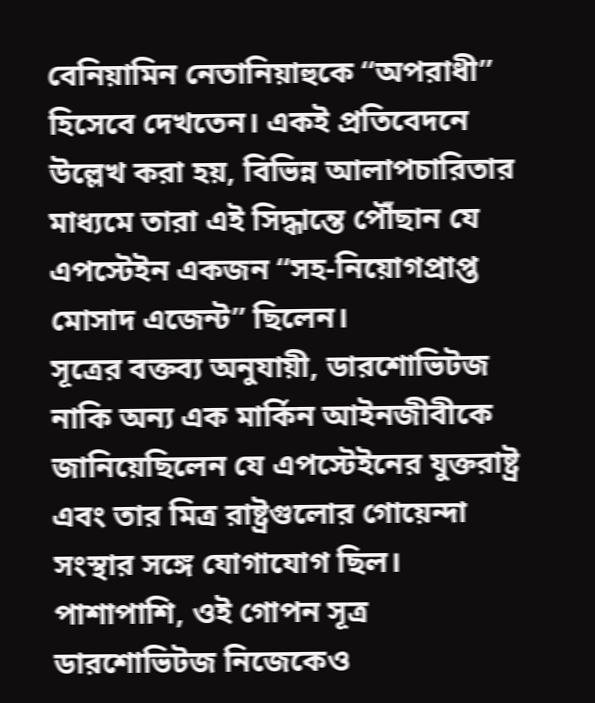বেনিয়ামিন নেতানিয়াহুকে “অপরাধী” হিসেবে দেখতেন। একই প্রতিবেদনে উল্লেখ করা হয়, বিভিন্ন আলাপচারিতার মাধ্যমে তারা এই সিদ্ধান্তে পৌঁছান যে এপস্টেইন একজন “সহ-নিয়োগপ্রাপ্ত মোসাদ এজেন্ট” ছিলেন।
সূত্রের বক্তব্য অনুযায়ী, ডারশোভিটজ নাকি অন্য এক মার্কিন আইনজীবীকে জানিয়েছিলেন যে এপস্টেইনের যুক্তরাষ্ট্র এবং তার মিত্র রাষ্ট্রগুলোর গোয়েন্দা সংস্থার সঙ্গে যোগাযোগ ছিল। পাশাপাশি, ওই গোপন সূত্র ডারশোভিটজ নিজেকেও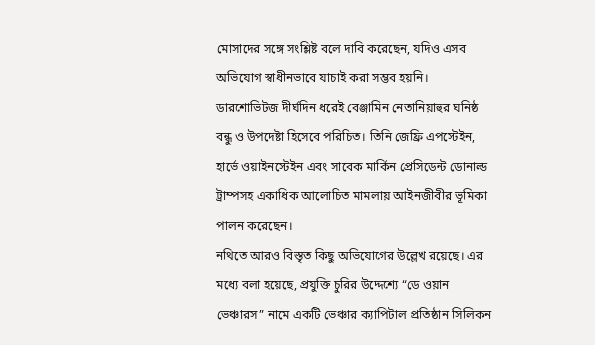মোসাদের সঙ্গে সংশ্লিষ্ট বলে দাবি করেছেন, যদিও এসব অভিযোগ স্বাধীনভাবে যাচাই করা সম্ভব হয়নি।
ডারশোভিটজ দীর্ঘদিন ধরেই বেঞ্জামিন নেতানিয়াহুর ঘনিষ্ঠ বন্ধু ও উপদেষ্টা হিসেবে পরিচিত। তিনি জেফ্রি এপস্টেইন, হার্ভে ওয়াইনস্টেইন এবং সাবেক মার্কিন প্রেসিডেন্ট ডোনাল্ড ট্রাম্পসহ একাধিক আলোচিত মামলায় আইনজীবীর ভূমিকা পালন করেছেন।
নথিতে আরও বিস্তৃত কিছু অভিযোগের উল্লেখ রয়েছে। এর মধ্যে বলা হয়েছে, প্রযুক্তি চুরির উদ্দেশ্যে “ডে ওয়ান ভেঞ্চারস” নামে একটি ভেঞ্চার ক্যাপিটাল প্রতিষ্ঠান সিলিকন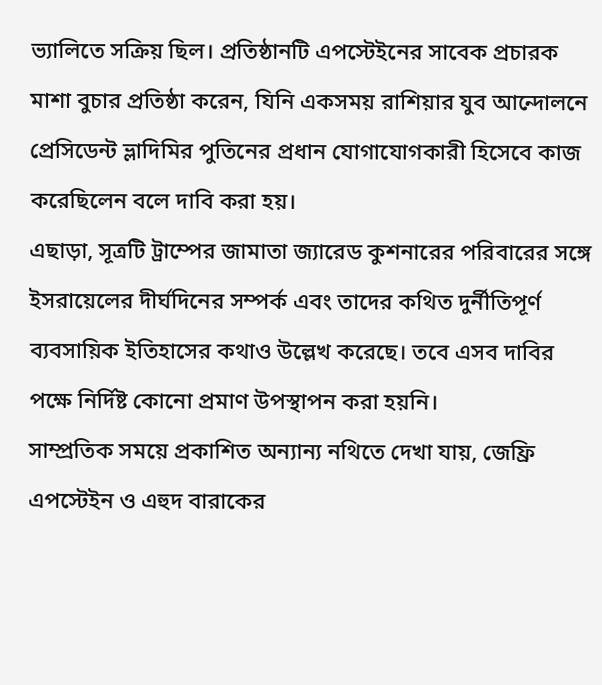ভ্যালিতে সক্রিয় ছিল। প্রতিষ্ঠানটি এপস্টেইনের সাবেক প্রচারক মাশা বুচার প্রতিষ্ঠা করেন, যিনি একসময় রাশিয়ার যুব আন্দোলনে প্রেসিডেন্ট ভ্লাদিমির পুতিনের প্রধান যোগাযোগকারী হিসেবে কাজ করেছিলেন বলে দাবি করা হয়।
এছাড়া, সূত্রটি ট্রাম্পের জামাতা জ্যারেড কুশনারের পরিবারের সঙ্গে ইসরায়েলের দীর্ঘদিনের সম্পর্ক এবং তাদের কথিত দুর্নীতিপূর্ণ ব্যবসায়িক ইতিহাসের কথাও উল্লেখ করেছে। তবে এসব দাবির পক্ষে নির্দিষ্ট কোনো প্রমাণ উপস্থাপন করা হয়নি।
সাম্প্রতিক সময়ে প্রকাশিত অন্যান্য নথিতে দেখা যায়, জেফ্রি এপস্টেইন ও এহুদ বারাকের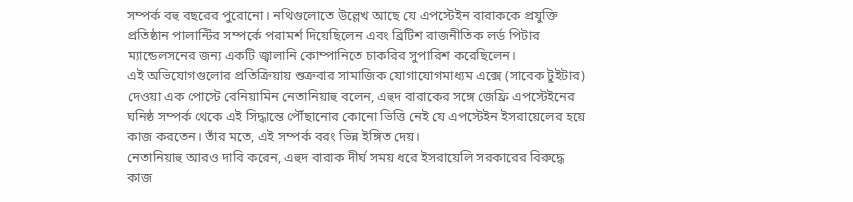সম্পর্ক বহু বছরের পুরোনো। নথিগুলোতে উল্লেখ আছে যে এপস্টেইন বারাককে প্রযুক্তি প্রতিষ্ঠান পালান্টির সম্পর্কে পরামর্শ দিয়েছিলেন এবং ব্রিটিশ রাজনীতিক লর্ড পিটার ম্যান্ডেলসনের জন্য একটি জ্বালানি কোম্পানিতে চাকরির সুপারিশ করেছিলেন।
এই অভিযোগগুলোর প্রতিক্রিয়ায় শুক্রবার সামাজিক যোগাযোগমাধ্যম এক্সে (সাবেক টুইটার) দেওয়া এক পোস্টে বেনিয়ামিন নেতানিয়াহু বলেন, এহুদ বারাকের সঙ্গে জেফ্রি এপস্টেইনের ঘনিষ্ঠ সম্পর্ক থেকে এই সিদ্ধান্তে পৌঁছানোর কোনো ভিত্তি নেই যে এপস্টেইন ইসরায়েলের হয়ে কাজ করতেন। তাঁর মতে, এই সম্পর্ক বরং ভিন্ন ইঙ্গিত দেয়।
নেতানিয়াহু আরও দাবি করেন, এহুদ বারাক দীর্ঘ সময় ধরে ইসরায়েলি সরকারের বিরুদ্ধে কাজ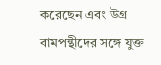করেছেন এবং উগ্র বামপন্থীদের সঙ্গে যুক্ত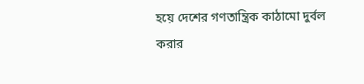হয়ে দেশের গণতান্ত্রিক কাঠামো দুর্বল করার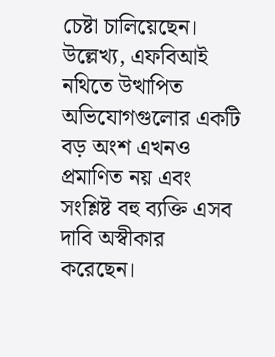চেষ্টা চালিয়েছেন।
উল্লেখ্য, এফবিআই নথিতে উত্থাপিত অভিযোগগুলোর একটি বড় অংশ এখনও প্রমাণিত নয় এবং সংশ্লিষ্ট বহু ব্যক্তি এসব দাবি অস্বীকার করেছেন।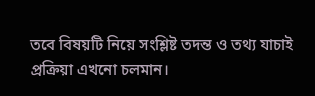তবে বিষয়টি নিয়ে সংশ্লিষ্ট তদন্ত ও তথ্য যাচাই প্রক্রিয়া এখনো চলমান।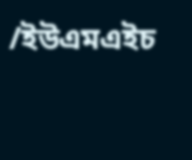/ইউএমএইচ